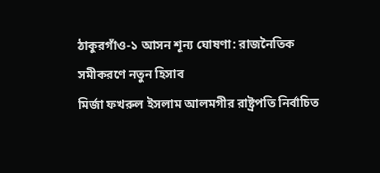ঠাকুরগাঁও-১ আসন শূন্য ঘোষণা: রাজনৈতিক সমীকরণে নতুন হিসাব
মির্জা ফখরুল ইসলাম আলমগীর রাষ্ট্রপতি নির্বাচিত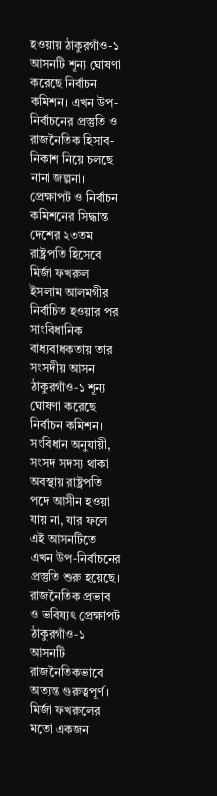হওয়ায় ঠাকুরগাঁও-১ আসনটি শূন্য ঘোষণা করেছে নির্বাচন কমিশন। এখন উপ-নির্বাচনের প্রস্তুতি ও রাজনৈতিক হিসাব-নিকাশ নিয়ে চলছে নানা জল্পনা।
প্রেক্ষাপট ও নির্বাচন কমিশনের সিদ্ধান্ত
দেশের ২৩তম রাষ্ট্রপতি হিসেবে মির্জা ফখরুল ইসলাম আলমগীর নির্বাচিত হওয়ার পর সাংবিধানিক বাধ্যবাধকতায় তার সংসদীয় আসন ঠাকুরগাঁও-১ শূন্য ঘোষণা করেছে নির্বাচন কমিশন। সংবিধান অনুযায়ী, সংসদ সদস্য থাকা অবস্থায় রাষ্ট্রপতি পদে আসীন হওয়া যায় না, যার ফলে এই আসনটিতে এখন উপ-নির্বাচনের প্রস্তুতি শুরু হয়েছে।
রাজনৈতিক প্রভাব ও ভবিষ্যৎ প্রেক্ষাপট
ঠাকুরগাঁও-১ আসনটি রাজনৈতিকভাবে অত্যন্ত গুরুত্বপূর্ণ। মির্জা ফখরুলের মতো একজন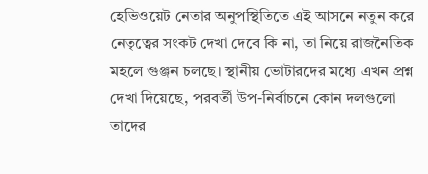হেভিওয়েট নেতার অনুপস্থিতিতে এই আসনে নতুন করে নেতৃত্বের সংকট দেখা দেবে কি না, তা নিয়ে রাজনৈতিক মহলে গুঞ্জন চলছে। স্থানীয় ভোটারদের মধ্যে এখন প্রশ্ন দেখা দিয়েছে, পরবর্তী উপ-নির্বাচনে কোন দলগুলো তাদের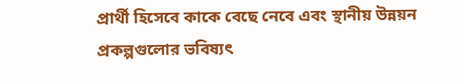প্রার্থী হিসেবে কাকে বেছে নেবে এবং স্থানীয় উন্নয়ন প্রকল্পগুলোর ভবিষ্যৎ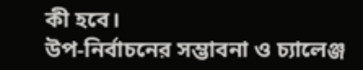কী হবে।
উপ-নির্বাচনের সম্ভাবনা ও চ্যালেঞ্জ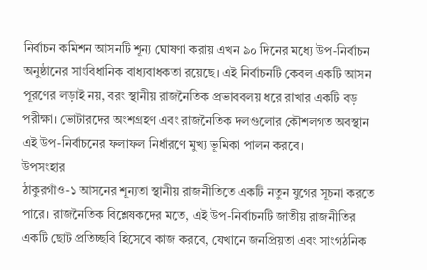নির্বাচন কমিশন আসনটি শূন্য ঘোষণা করায় এখন ৯০ দিনের মধ্যে উপ-নির্বাচন অনুষ্ঠানের সাংবিধানিক বাধ্যবাধকতা রয়েছে। এই নির্বাচনটি কেবল একটি আসন পূরণের লড়াই নয়, বরং স্থানীয় রাজনৈতিক প্রভাববলয় ধরে রাখার একটি বড় পরীক্ষা। ভোটারদের অংশগ্রহণ এবং রাজনৈতিক দলগুলোর কৌশলগত অবস্থান এই উপ-নির্বাচনের ফলাফল নির্ধারণে মুখ্য ভূমিকা পালন করবে।
উপসংহার
ঠাকুরগাঁও-১ আসনের শূন্যতা স্থানীয় রাজনীতিতে একটি নতুন যুগের সূচনা করতে পারে। রাজনৈতিক বিশ্লেষকদের মতে, এই উপ-নির্বাচনটি জাতীয় রাজনীতির একটি ছোট প্রতিচ্ছবি হিসেবে কাজ করবে, যেখানে জনপ্রিয়তা এবং সাংগঠনিক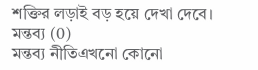শক্তির লড়াই বড় হয়ে দেখা দেবে।
মন্তব্য (0)
মন্তব্য নীতিএখনো কোনো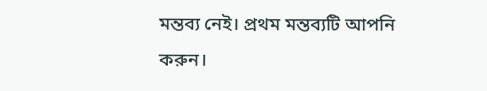মন্তব্য নেই। প্রথম মন্তব্যটি আপনি করুন।